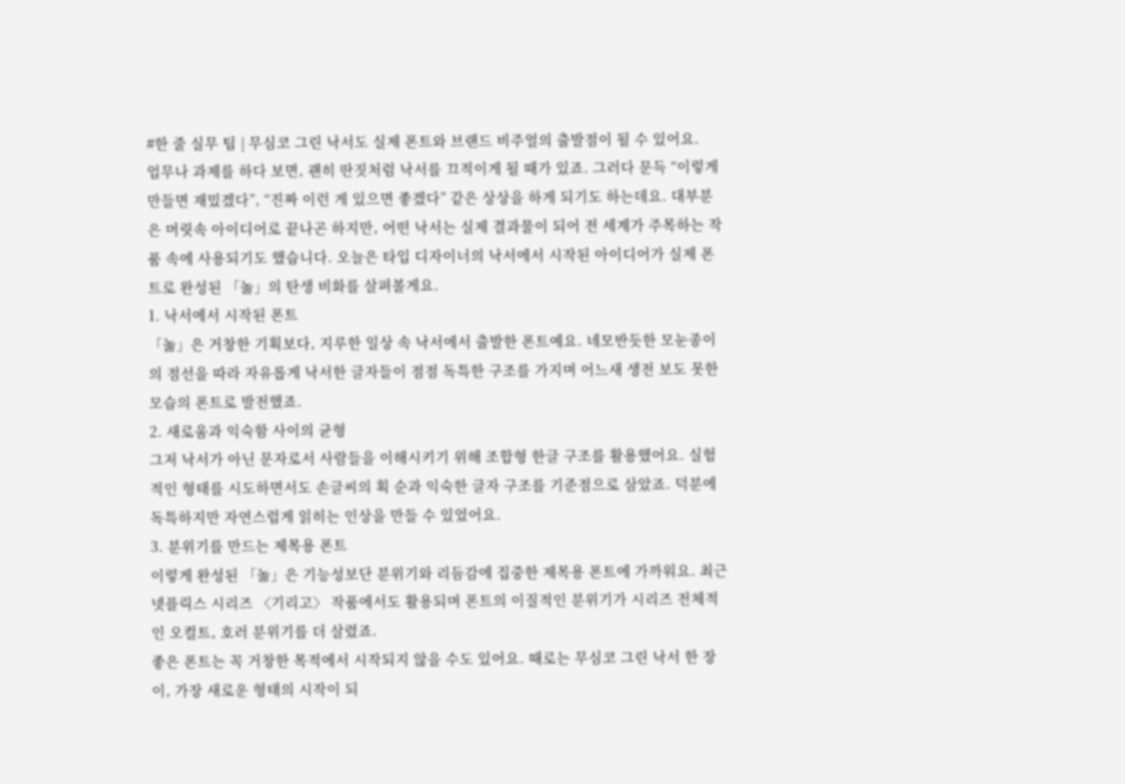#한 줄 실무 팁 | 무심코 그린 낙서도 실제 폰트와 브랜드 비주얼의 출발점이 될 수 있어요.
업무나 과제를 하다 보면, 괜히 딴짓처럼 낙서를 끄적이게 될 때가 있죠. 그러다 문득 “이렇게 만들면 재밌겠다”, “진짜 이런 게 있으면 좋겠다” 같은 상상을 하게 되기도 하는데요. 대부분은 머릿속 아이디어로 끝나곤 하지만, 어떤 낙서는 실제 결과물이 되어 전 세계가 주목하는 작품 속에 사용되기도 했습니다. 오늘은 타입 디자이너의 낙서에서 시작된 아이디어가 실제 폰트로 완성된 「놂」의 탄생 비화를 살펴볼게요.
1. 낙서에서 시작된 폰트
「놂」은 거창한 기획보다, 지루한 일상 속 낙서에서 출발한 폰트예요. 네모반듯한 모눈종이의 점선을 따라 자유롭게 낙서한 글자들이 점점 독특한 구조를 가지며 어느새 생전 보도 못한 모습의 폰트로 발전했죠.
2. 새로움과 익숙함 사이의 균형
그저 낙서가 아닌 문자로서 사람들을 이해시키기 위해 조합형 한글 구조를 활용했어요. 실험적인 형태를 시도하면서도 손글씨의 획 순과 익숙한 글자 구조를 기준점으로 삼았죠. 덕분에 독특하지만 자연스럽게 읽히는 인상을 만들 수 있었어요.
3. 분위기를 만드는 제목용 폰트
이렇게 완성된 「놂」은 기능성보단 분위기와 리듬감에 집중한 제목용 폰트에 가까워요. 최근 넷플릭스 시리즈 〈기리고〉 작품에서도 활용되며 폰트의 이질적인 분위기가 시리즈 전체적인 오컬트, 호러 분위기를 더 살렸죠.
좋은 폰트는 꼭 거창한 목적에서 시작되지 않을 수도 있어요. 때로는 무심코 그린 낙서 한 장이, 가장 새로운 형태의 시작이 되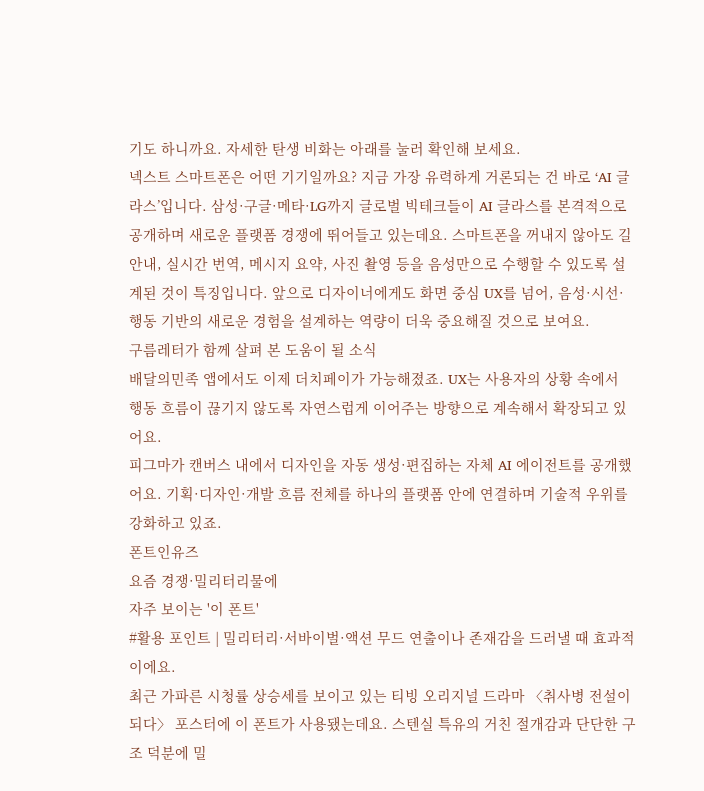기도 하니까요. 자세한 탄생 비화는 아래를 눌러 확인해 보세요.
넥스트 스마트폰은 어떤 기기일까요? 지금 가장 유력하게 거론되는 건 바로 ‘AI 글라스’입니다. 삼성·구글·메타·LG까지 글로벌 빅테크들이 AI 글라스를 본격적으로 공개하며 새로운 플랫폼 경쟁에 뛰어들고 있는데요. 스마트폰을 꺼내지 않아도 길 안내, 실시간 번역, 메시지 요약, 사진 촬영 등을 음성만으로 수행할 수 있도록 설계된 것이 특징입니다. 앞으로 디자이너에게도 화면 중심 UX를 넘어, 음성·시선·행동 기반의 새로운 경험을 설계하는 역량이 더욱 중요해질 것으로 보여요.
구름레터가 함께 살펴 본 도움이 될 소식
배달의민족 앱에서도 이제 더치페이가 가능해졌죠. UX는 사용자의 상황 속에서 행동 흐름이 끊기지 않도록 자연스럽게 이어주는 방향으로 계속해서 확장되고 있어요.
피그마가 캔버스 내에서 디자인을 자동 생성·편집하는 자체 AI 에이전트를 공개했어요. 기획·디자인·개발 흐름 전체를 하나의 플랫폼 안에 연결하며 기술적 우위를 강화하고 있죠.
폰트인유즈
요즘 경쟁·밀리터리물에
자주 보이는 '이 폰트'
#활용 포인트 | 밀리터리·서바이벌·액션 무드 연출이나 존재감을 드러낼 때 효과적이에요.
최근 가파른 시청률 상승세를 보이고 있는 티빙 오리지널 드라마 〈취사병 전설이되다〉 포스터에 이 폰트가 사용됐는데요. 스텐실 특유의 거친 절개감과 단단한 구조 덕분에 밀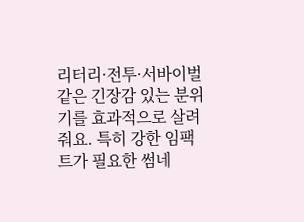리터리·전투·서바이벌 같은 긴장감 있는 분위기를 효과적으로 살려줘요. 특히 강한 임팩트가 필요한 썸네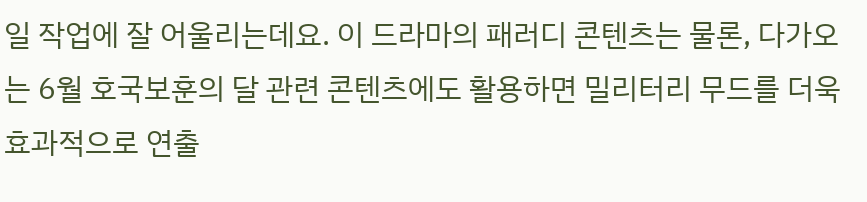일 작업에 잘 어울리는데요. 이 드라마의 패러디 콘텐츠는 물론, 다가오는 6월 호국보훈의 달 관련 콘텐츠에도 활용하면 밀리터리 무드를 더욱 효과적으로 연출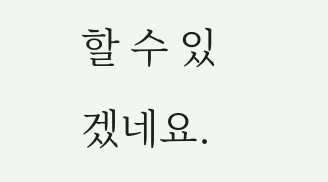할 수 있겠네요.